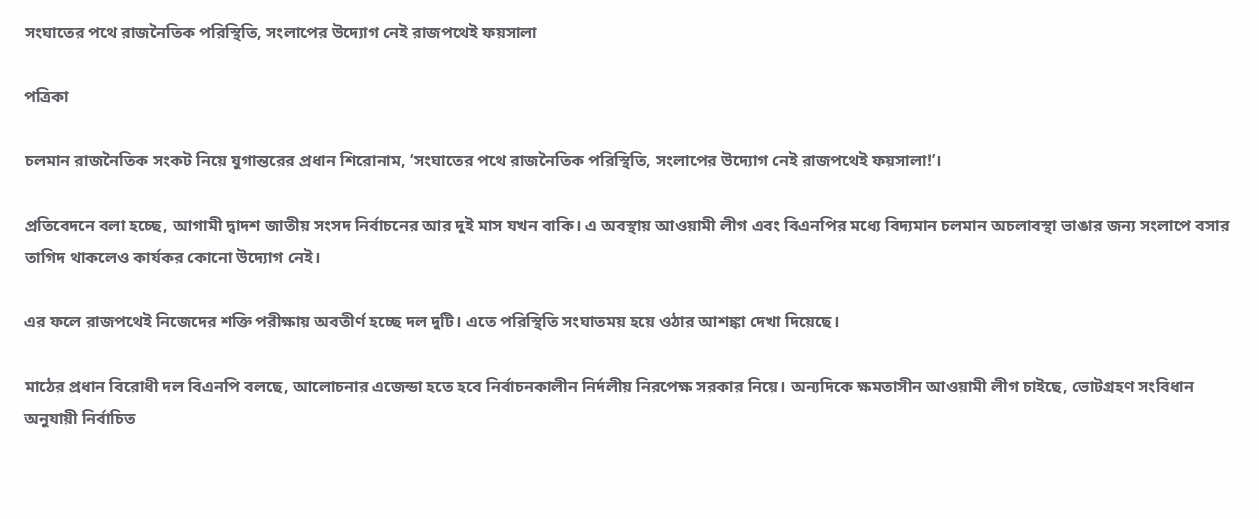সংঘাতের পথে রাজনৈতিক পরিস্থিতি, সংলাপের উদ্যোগ নেই রাজপথেই ফয়সালা

পত্রিকা

চলমান রাজনৈতিক সংকট নিয়ে যুগান্তরের প্রধান শিরোনাম, ‘সংঘাতের পথে রাজনৈতিক পরিস্থিতি, সংলাপের উদ্যোগ নেই রাজপথেই ফয়সালা!’।

প্রতিবেদনে বলা হচ্ছে, আগামী দ্বাদশ জাতীয় সংসদ নির্বাচনের আর দুই মাস যখন বাকি। এ অবস্থায় আওয়ামী লীগ এবং বিএনপির মধ্যে বিদ্যমান চলমান অচলাবস্থা ভাঙার জন্য সংলাপে বসার তাগিদ থাকলেও কার্যকর কোনো উদ্যোগ নেই।

এর ফলে রাজপথেই নিজেদের শক্তি পরীক্ষায় অবতীর্ণ হচ্ছে দল দুটি। এতে পরিস্থিতি সংঘাতময় হয়ে ওঠার আশঙ্কা দেখা দিয়েছে।

মাঠের প্রধান বিরোধী দল বিএনপি বলছে, আলোচনার এজেন্ডা হতে হবে নির্বাচনকালীন নির্দলীয় নিরপেক্ষ সরকার নিয়ে। অন্যদিকে ক্ষমতাসীন আওয়ামী লীগ চাইছে, ভোটগ্রহণ সংবিধান অনুযায়ী নির্বাচিত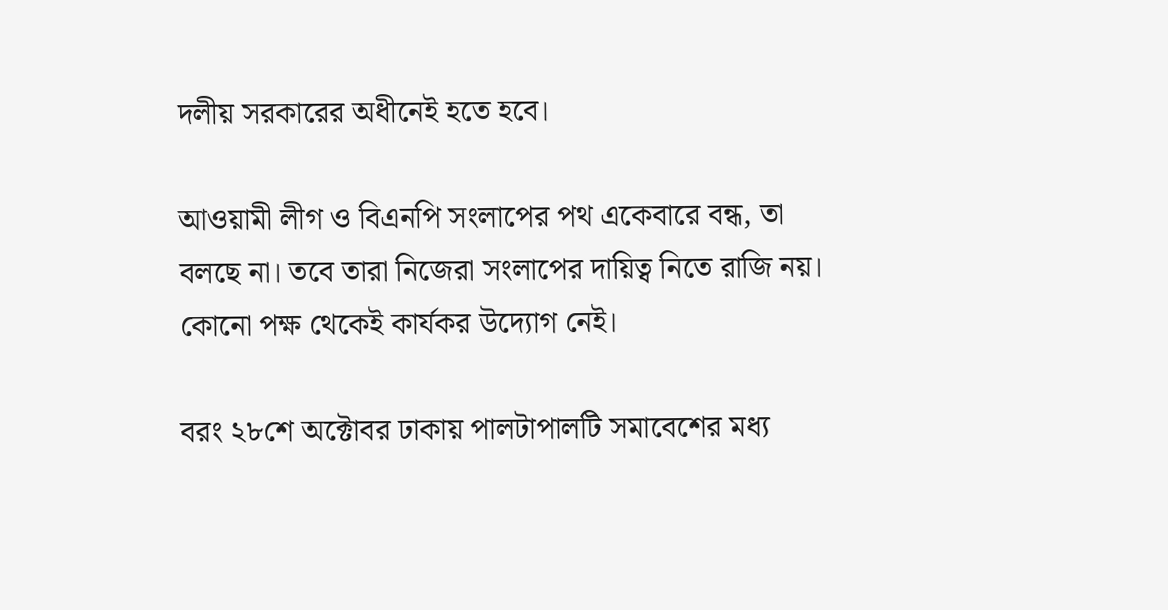দলীয় সরকারের অধীনেই হতে হবে।

আওয়ামী লীগ ও বিএনপি সংলাপের পথ একেবারে বন্ধ, তা বলছে না। তবে তারা নিজেরা সংলাপের দায়িত্ব নিতে রাজি নয়। কোনো পক্ষ থেকেই কার্যকর উদ্যোগ নেই।

বরং ২৮শে অক্টোবর ঢাকায় পালটাপালটি সমাবেশের মধ্য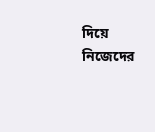দিয়ে নিজেদের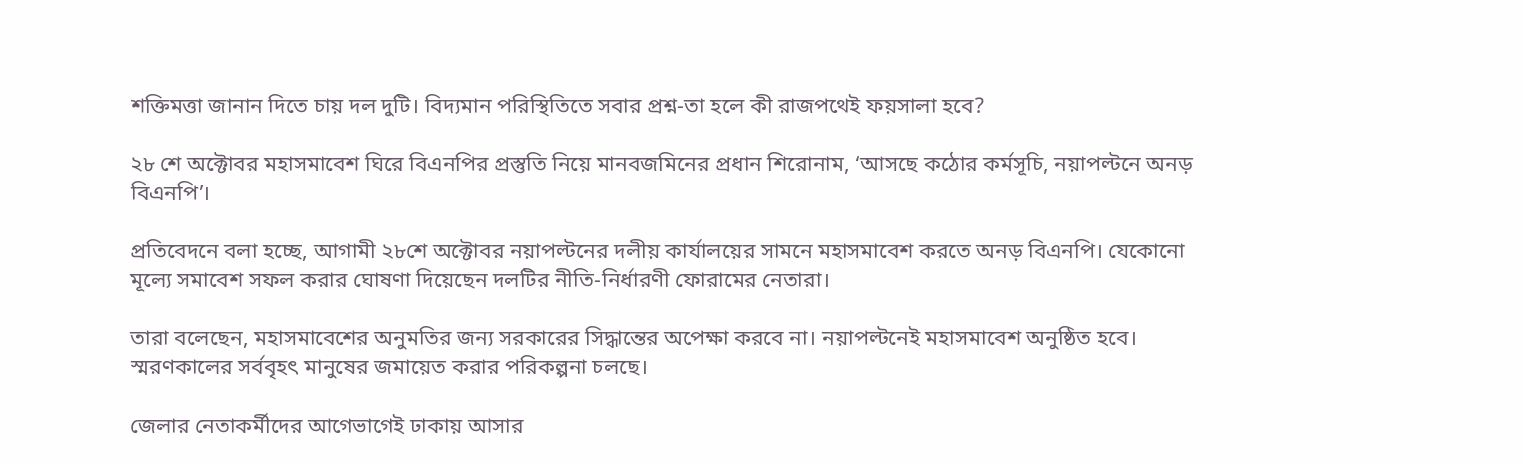শক্তিমত্তা জানান দিতে চায় দল দুটি। বিদ্যমান পরিস্থিতিতে সবার প্রশ্ন-তা হলে কী রাজপথেই ফয়সালা হবে?

২৮ শে অক্টোবর মহাসমাবেশ ঘিরে বিএনপির প্রস্তুতি নিয়ে মানবজমিনের প্রধান শিরোনাম, ‘আসছে কঠোর কর্মসূচি, নয়াপল্টনে অনড় বিএনপি’।

প্রতিবেদনে বলা হচ্ছে, আগামী ২৮শে অক্টোবর নয়াপল্টনের দলীয় কার্যালয়ের সামনে মহাসমাবেশ করতে অনড় বিএনপি। যেকোনো মূল্যে সমাবেশ সফল করার ঘোষণা দিয়েছেন দলটির নীতি-নির্ধারণী ফোরামের নেতারা।

তারা বলেছেন, মহাসমাবেশের অনুমতির জন্য সরকারের সিদ্ধান্তের অপেক্ষা করবে না। নয়াপল্টনেই মহাসমাবেশ অনুষ্ঠিত হবে। স্মরণকালের সর্ববৃহৎ মানুষের জমায়েত করার পরিকল্পনা চলছে।

জেলার নেতাকর্মীদের আগেভাগেই ঢাকায় আসার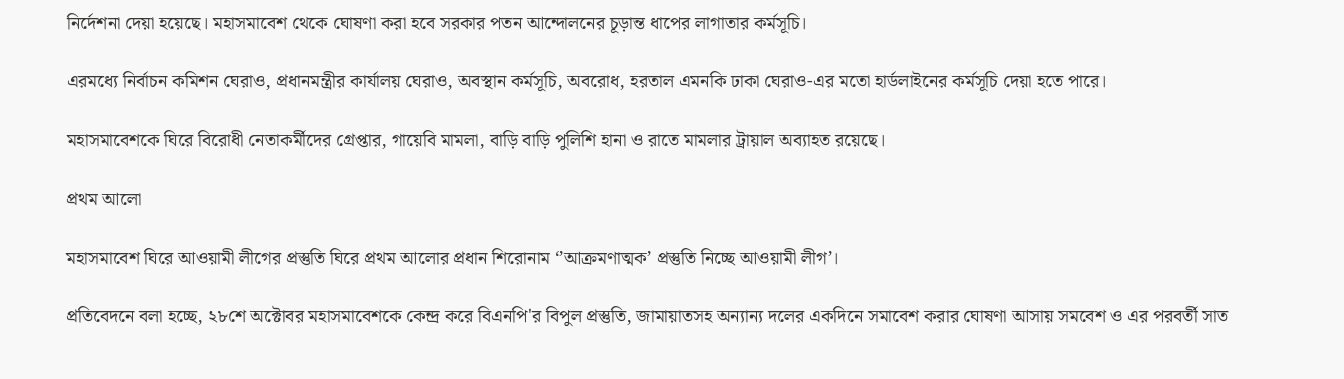নির্দেশনা দেয়া হয়েছে। মহাসমাবেশ থেকে ঘোষণা করা হবে সরকার পতন আন্দোলনের চূড়ান্ত ধাপের লাগাতার কর্মসূচি।

এরমধ্যে নির্বাচন কমিশন ঘেরাও, প্রধানমন্ত্রীর কার্যালয় ঘেরাও, অবস্থান কর্মসূচি, অবরোধ, হরতাল এমনকি ঢাকা ঘেরাও-এর মতো হার্ডলাইনের কর্মসূচি দেয়া হতে পারে।

মহাসমাবেশকে ঘিরে বিরোধী নেতাকর্মীদের গ্রেপ্তার, গায়েবি মামলা, বাড়ি বাড়ি পুলিশি হানা ও রাতে মামলার ট্রায়াল অব্যাহত রয়েছে।

প্রথম আলো

মহাসমাবেশ ঘিরে আওয়ামী লীগের প্রস্তুতি ঘিরে প্রথম আলোর প্রধান শিরোনাম ‘’আক্রমণাত্মক’ প্রস্তুতি নিচ্ছে আওয়ামী লীগ’।

প্রতিবেদনে বলা হচ্ছে, ২৮শে অক্টোবর মহাসমাবেশকে কেন্দ্র করে বিএনপি'র বিপুল প্রস্তুতি, জামায়াতসহ অন্যান্য দলের একদিনে সমাবেশ করার ঘোষণা আসায় সমবেশ ও এর পরবর্তী সাত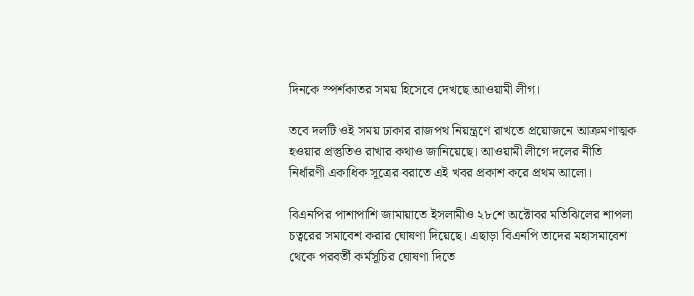দিনকে স্পর্শকাতর সময় হিসেবে দেখছে আওয়ামী লীগ।

তবে দলটি ওই সময় ঢাকার রাজপথ নিয়ন্ত্রণে রাখতে প্রয়োজনে আক্রমণাত্মক হওয়ার প্রস্তুতিও রাখার কথাও জানিয়েছে। আওয়ামী লীগে দলের নীতি নির্ধারণী একাধিক সূত্রের বরাতে এই খবর প্রকাশ করে প্রথম আলো।

বিএনপির পাশাপাশি জামায়াতে ইসলামীও ২৮শে অক্টোবর মতিঝিলের শাপলা চত্বরের সমাবেশ করার ঘোষণা দিয়েছে। এছাড়া বিএনপি তাদের মহাসমাবেশ থেকে পরবর্তী কর্মসূচির ঘোষণা দিতে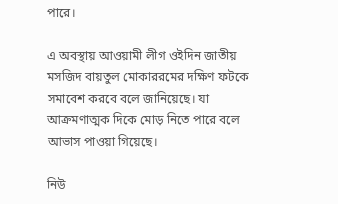পারে।

এ অবস্থায় আওয়ামী লীগ ওইদিন জাতীয় মসজিদ বায়তুল মোকাররমের দক্ষিণ ফটকে সমাবেশ করবে বলে জানিয়েছে। যা আক্রমণাত্মক দিকে মোড় নিতে পারে বলে আভাস পাওয়া গিয়েছে।

নিউ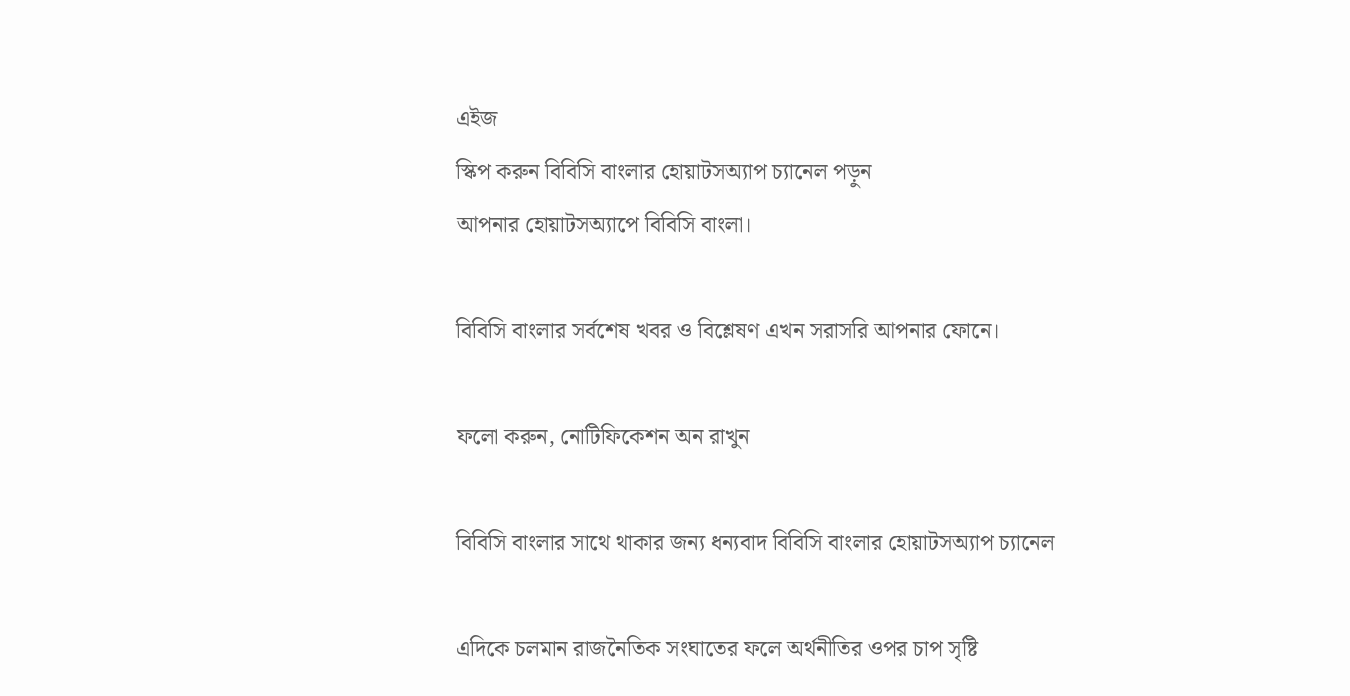এইজ
স্কিপ করুন বিবিসি বাংলার হোয়াটসঅ্যাপ চ্যানেল পড়ুন
আপনার হোয়াটসঅ্যাপে বিবিসি বাংলা।

বিবিসি বাংলার সর্বশেষ খবর ও বিশ্লেষণ এখন সরাসরি আপনার ফোনে।

ফলো করুন, নোটিফিকেশন অন রাখুন

বিবিসি বাংলার সাথে থাকার জন্য ধন্যবাদ বিবিসি বাংলার হোয়াটসঅ্যাপ চ্যানেল

এদিকে চলমান রাজনৈতিক সংঘাতের ফলে অর্থনীতির ওপর চাপ সৃষ্টি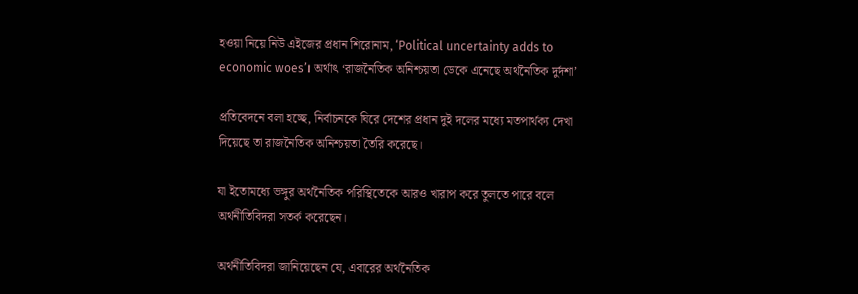হওয়া নিয়ে নিউ এইজের প্রধান শিরোনাম, ‘Political uncertainty adds to economic woes’। অর্থাৎ ‘রাজনৈতিক অনিশ্চয়তা ডেকে এনেছে অর্থনৈতিক দুর্দশা’

প্রতিবেদনে বলা হচ্ছে, নির্বাচনকে ঘিরে দেশের প্রধান দুই দলের মধ্যে মতপার্থক্য দেখা দিয়েছে তা রাজনৈতিক অনিশ্চয়তা তৈরি করেছে।

যা ইতোমধ্যে ভঙ্গুর অর্থনৈতিক পরিস্থিতেকে আরও খারাপ করে তুলতে পারে বলে অর্থনীতিবিদরা সতর্ক করেছেন।

অর্থনীতিবিদরা জানিয়েছেন যে, এবারের অর্থনৈতিক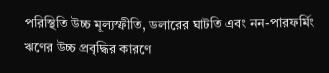পরিস্থিতি উচ্চ মূল্যস্ফীতি, ডলারের ঘাটতি এবং নন-পারফর্মিং ঋণের উচ্চ প্রবৃদ্ধির কারণে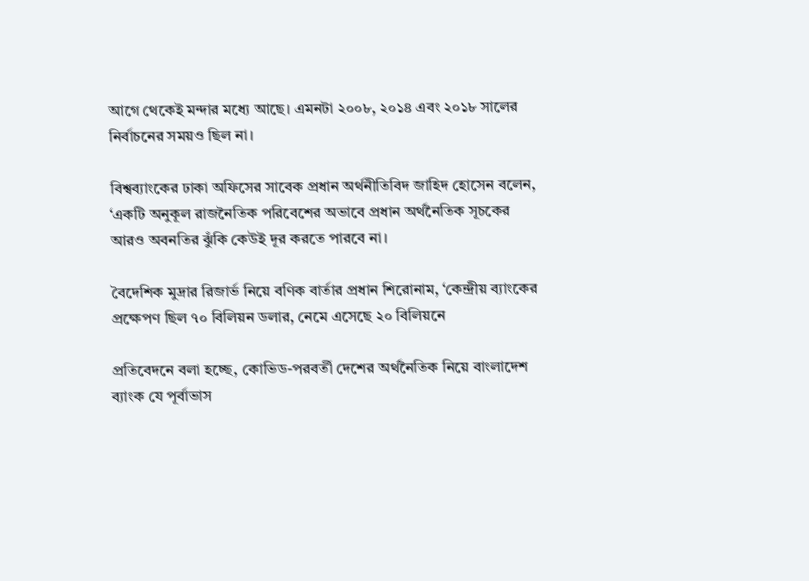আগে থেকেই মন্দার মধ্যে আছে। এমনটা ২০০৮, ২০১৪ এবং ২০১৮ সালের নির্বাচনের সময়ও ছিল না।

বিশ্বব্যাংকের ঢাকা অফিসের সাবেক প্রধান অর্থনীতিবিদ জাহিদ হোসেন বলেন, ‘একটি অনুকূল রাজনৈতিক পরিবেশের অভাবে প্রধান অর্থনৈতিক সূচকের আরও অবনতির ঝুঁকি কেউই দূর করতে পারবে না।

বৈদেশিক মুদ্রার রিজার্ভ নিয়ে বণিক বার্তার প্রধান শিরোনাম, ‘কেন্দ্রীয় ব্যাংকের প্রক্ষেপণ ছিল ৭০ বিলিয়ন ডলার, নেমে এসেছে ২০ বিলিয়নে

প্রতিবেদনে বলা হচ্ছে, কোভিড-পরবর্তী দেশের অর্থনৈতিক নিয়ে বাংলাদেশ ব্যাংক যে পূর্বাভাস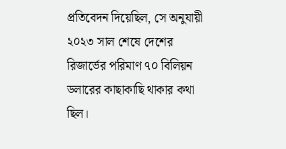প্রতিবেদন দিয়েছিল, সে অনুযায়ী ২০২৩ সাল শেষে দেশের রিজার্ভের পরিমাণ ৭০ বিলিয়ন ডলারের কাছাকাছি থাকার কথা ছিল।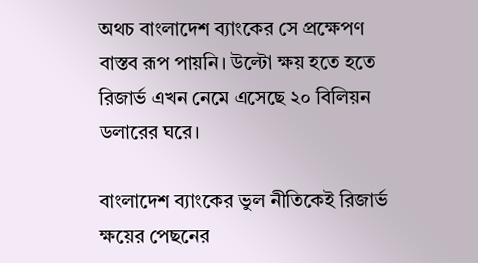অথচ বাংলাদেশ ব্যাংকের সে প্রক্ষেপণ বাস্তব রূপ পায়নি। উল্টো ক্ষয় হতে হতে রিজার্ভ এখন নেমে এসেছে ২০ বিলিয়ন ডলারের ঘরে।

বাংলাদেশ ব্যাংকের ভুল নীতিকেই রিজার্ভ ক্ষয়ের পেছনের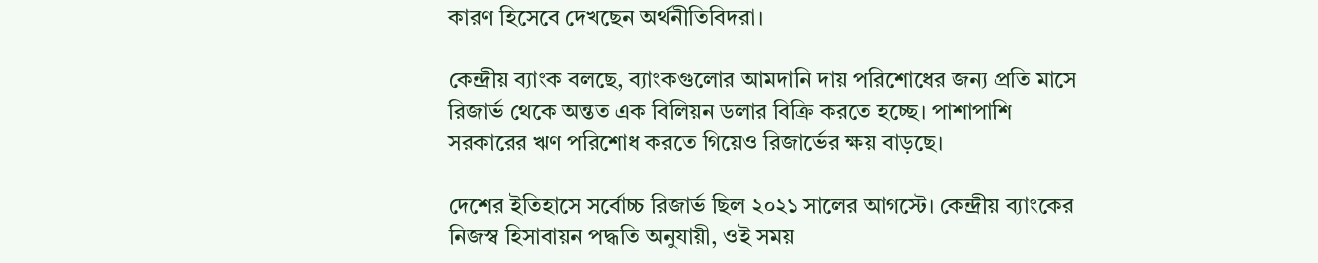কারণ হিসেবে দেখছেন অর্থনীতিবিদরা।

কেন্দ্রীয় ব্যাংক বলছে, ব্যাংকগুলোর আমদানি দায় পরিশোধের জন্য প্রতি মাসে রিজার্ভ থেকে অন্তত এক বিলিয়ন ডলার বিক্রি করতে হচ্ছে। পাশাপাশি সরকারের ঋণ পরিশোধ করতে গিয়েও রিজার্ভের ক্ষয় বাড়ছে।

দেশের ইতিহাসে সর্বোচ্চ রিজার্ভ ছিল ২০২১ সালের আগস্টে। কেন্দ্রীয় ব্যাংকের নিজস্ব হিসাবায়ন পদ্ধতি অনুযায়ী, ওই সময়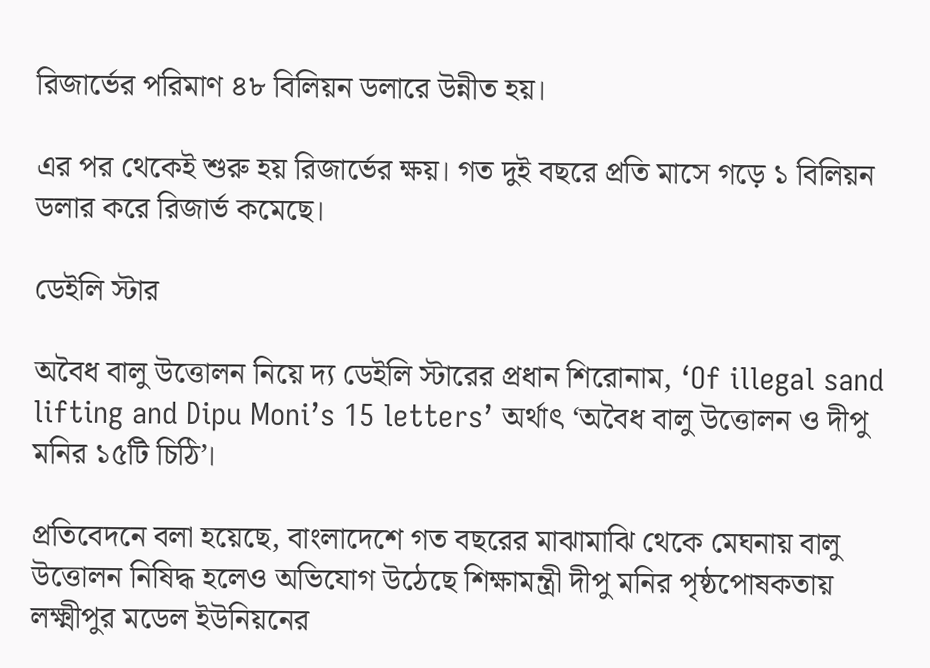রিজার্ভের পরিমাণ ৪৮ বিলিয়ন ডলারে উন্নীত হয়।

এর পর থেকেই শুরু হয় রিজার্ভের ক্ষয়। গত দুই বছরে প্রতি মাসে গড়ে ১ বিলিয়ন ডলার করে রিজার্ভ কমেছে।

ডেইলি স্টার

অবৈধ বালু উত্তোলন নিয়ে দ্য ডেইলি স্টারের প্রধান শিরোনাম, ‘Of illegal sand lifting and Dipu Moni’s 15 letters’ অর্থাৎ ‘অবৈধ বালু উত্তোলন ও দীপু মনির ১৫টি চিঠি’।

প্রতিবেদনে বলা হয়েছে, বাংলাদেশে গত বছরের মাঝামাঝি থেকে মেঘনায় বালু উত্তোলন নিষিদ্ধ হলেও অভিযোগ উঠেছে শিক্ষামন্ত্রী দীপু মনির পৃষ্ঠপোষকতায় লক্ষ্মীপুর মডেল ইউনিয়নের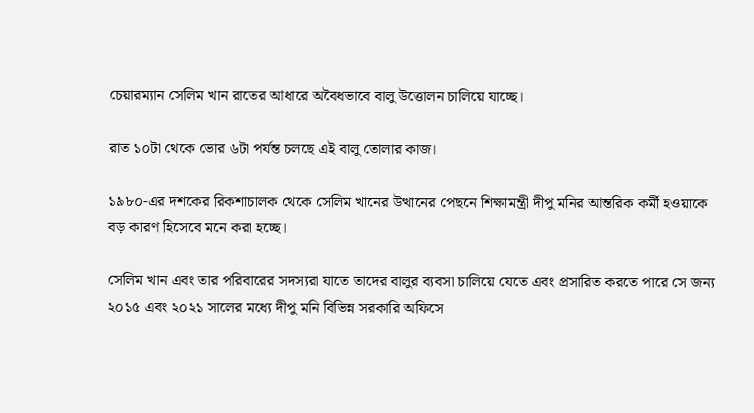চেয়ারম্যান সেলিম খান রাতের আধারে অবৈধভাবে বালু উত্তোলন চালিয়ে যাচ্ছে।

রাত ১০টা থেকে ভোর ৬টা পর্যন্ত চলছে এই বালু তোলার কাজ।

১৯৮০-এর দশকের রিকশাচালক থেকে সেলিম খানের উত্থানের পেছনে শিক্ষামন্ত্রী দীপু মনির আন্তরিক কর্মী হওয়াকে বড় কারণ হিসেবে মনে করা হচ্ছে।

সেলিম খান এবং তার পরিবারের সদস্যরা যাতে তাদের বালুর ব্যবসা চালিয়ে যেতে এবং প্রসারিত করতে পারে সে জন্য ২০১৫ এবং ২০২১ সালের মধ্যে দীপু মনি বিভিন্ন সরকারি অফিসে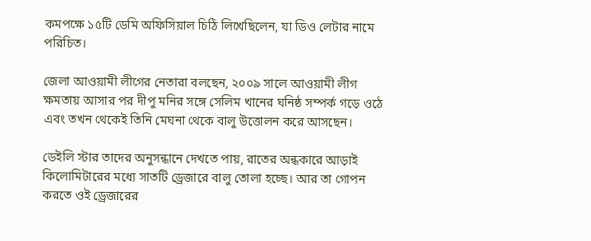কমপক্ষে ১৫টি ডেমি অফিসিয়াল চিঠি লিখেছিলেন, যা ডিও লেটার নামে পরিচিত।

জেলা আওয়ামী লীগের নেতারা বলছেন, ২০০৯ সালে আওয়ামী লীগ ক্ষমতায় আসার পর দীপু মনির সঙ্গে সেলিম খানের ঘনিষ্ঠ সম্পর্ক গড়ে ওঠে এবং তখন থেকেই তিনি মেঘনা থেকে বালু উত্তোলন করে আসছেন।

ডেইলি স্টার তাদের অনুসন্ধানে দেখতে পায়, রাতের অন্ধকারে আড়াই কিলোমিটারের মধ্যে সাতটি ড্রেজারে বালু তোলা হচ্ছে। আর তা গোপন করতে ওই ড্রেজারের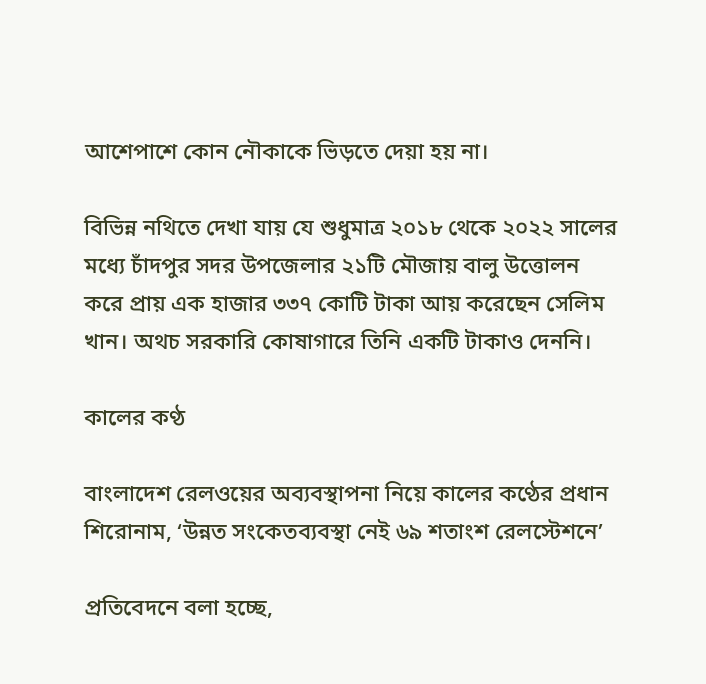আশেপাশে কোন নৌকাকে ভিড়তে দেয়া হয় না।

বিভিন্ন নথিতে দেখা যায় যে শুধুমাত্র ২০১৮ থেকে ২০২২ সালের মধ্যে চাঁদপুর সদর উপজেলার ২১টি মৌজায় বালু উত্তোলন করে প্রায় এক হাজার ৩৩৭ কোটি টাকা আয় করেছেন সেলিম খান। অথচ সরকারি কোষাগারে তিনি একটি টাকাও দেননি।

কালের কণ্ঠ

বাংলাদেশ রেলওয়ের অব্যবস্থাপনা নিয়ে কালের কণ্ঠের প্রধান শিরোনাম, ‘উন্নত সংকেতব্যবস্থা নেই ৬৯ শতাংশ রেলস্টেশনে’

প্রতিবেদনে বলা হচ্ছে,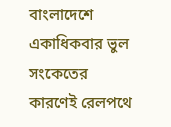বাংলাদেশে একাধিকবার ভুল সংকেতের কারণেই রেলপথে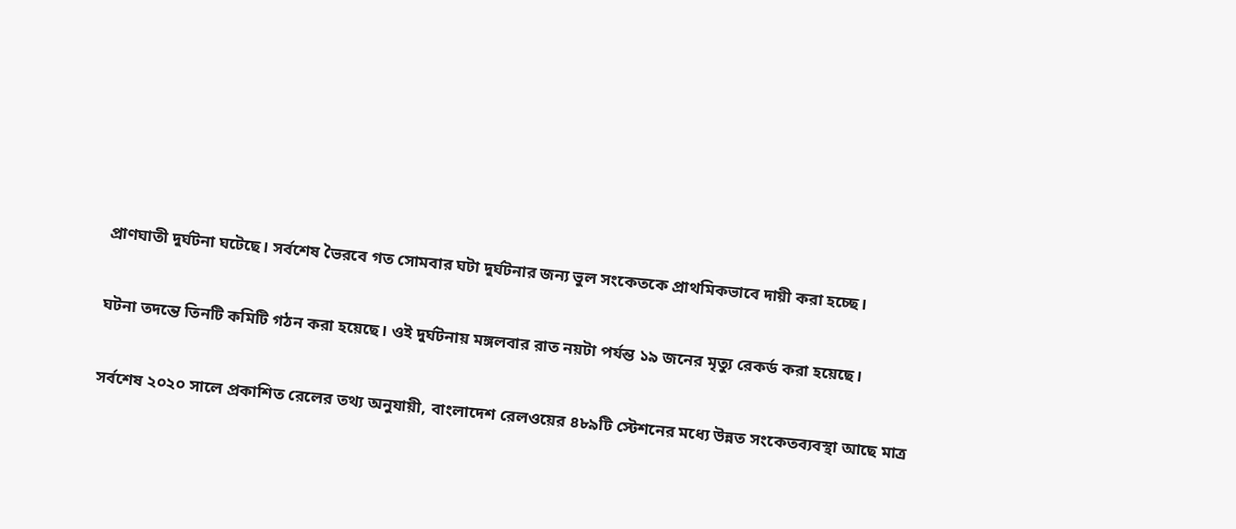প্রাণঘাতী দুর্ঘটনা ঘটেছে। সর্বশেষ ভৈরবে গত সোমবার ঘটা দুর্ঘটনার জন্য ভুল সংকেতকে প্রাথমিকভাবে দায়ী করা হচ্ছে।

ঘটনা তদন্তে তিনটি কমিটি গঠন করা হয়েছে। ওই দুর্ঘটনায় মঙ্গলবার রাত নয়টা পর্যন্ত ১৯ জনের মৃত্যু রেকর্ড করা হয়েছে।

সর্বশেষ ২০২০ সালে প্রকাশিত রেলের তথ্য অনুযায়ী, বাংলাদেশ রেলওয়ের ৪৮৯টি স্টেশনের মধ্যে উন্নত সংকেতব্যবস্থা আছে মাত্র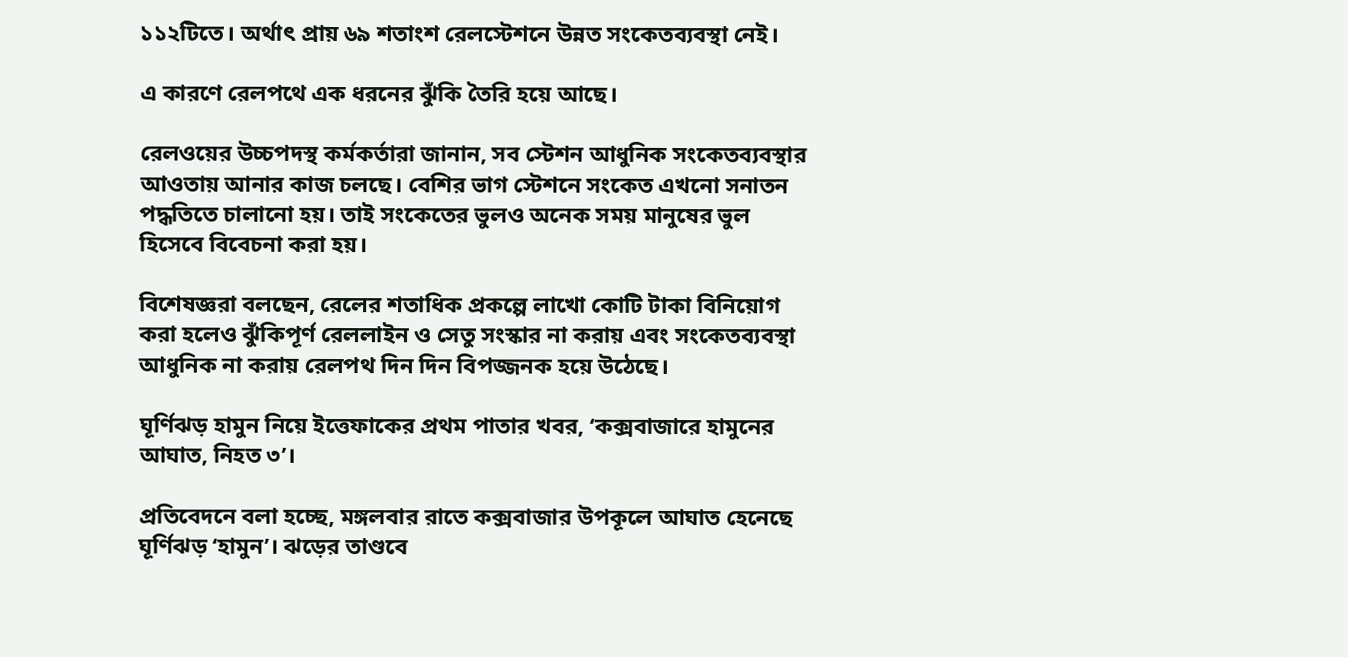১১২টিতে। অর্থাৎ প্রায় ৬৯ শতাংশ রেলস্টেশনে উন্নত সংকেতব্যবস্থা নেই।

এ কারণে রেলপথে এক ধরনের ঝুঁকি তৈরি হয়ে আছে।

রেলওয়ের উচ্চপদস্থ কর্মকর্তারা জানান, সব স্টেশন আধুনিক সংকেতব্যবস্থার আওতায় আনার কাজ চলছে। বেশির ভাগ স্টেশনে সংকেত এখনো সনাতন পদ্ধতিতে চালানো হয়। তাই সংকেতের ভুলও অনেক সময় মানুষের ভুল হিসেবে বিবেচনা করা হয়।

বিশেষজ্ঞরা বলছেন, রেলের শতাধিক প্রকল্পে লাখো কোটি টাকা বিনিয়োগ করা হলেও ঝুঁকিপূর্ণ রেললাইন ও সেতু সংস্কার না করায় এবং সংকেতব্যবস্থা আধুনিক না করায় রেলপথ দিন দিন বিপজ্জনক হয়ে উঠেছে।

ঘূর্ণিঝড় হামুন নিয়ে ইত্তেফাকের প্রথম পাতার খবর, ‘কক্সবাজারে হামুনের আঘাত, নিহত ৩’।

প্রতিবেদনে বলা হচ্ছে, মঙ্গলবার রাতে কক্সবাজার উপকূলে আঘাত হেনেছে ঘূর্ণিঝড় ‘হামুন’। ঝড়ের তাণ্ডবে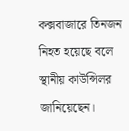কক্সবাজারে তিনজন নিহত হয়েছে বলে স্থানীয় কাউন্সিলর জানিয়েছেন।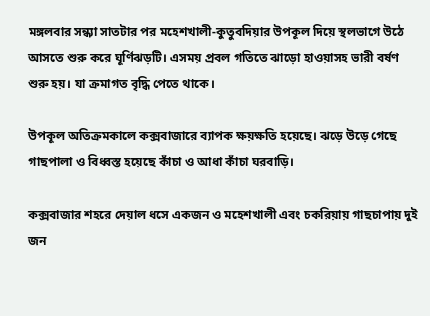মঙ্গলবার সন্ধ্যা সাতটার পর মহেশখালী-কুতুবদিয়ার উপকূল দিয়ে স্থলভাগে উঠে আসতে শুরু করে ঘূর্ণিঝড়টি। এসময় প্রবল গতিতে ঝাড়ো হাওয়াসহ ভারী বর্ষণ শুরু হয়। যা ক্রমাগত বৃদ্ধি পেতে থাকে।

উপকূল অতিক্রমকালে কক্সবাজারে ব্যাপক ক্ষয়ক্ষতি হয়েছে। ঝড়ে উড়ে গেছে গাছপালা ও বিধ্বস্ত হয়েছে কাঁচা ও আধা কাঁচা ঘরবাড়ি।

কক্সবাজার শহরে দেয়াল ধসে একজন ও মহেশখালী এবং চকরিয়ায় গাছচাপায় দুই জন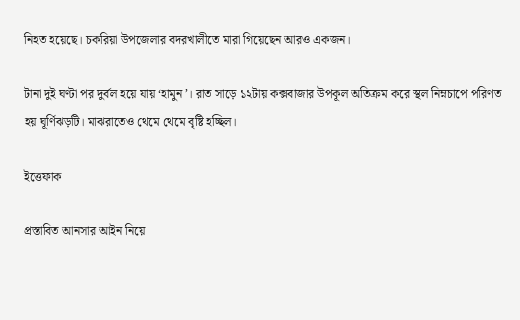নিহত হয়েছে। চকরিয়া উপজেলার বদরখালীতে মারা গিয়েছেন আরও একজন।

টানা দুই ঘণ্টা পর দুর্বল হয়ে যায় ‘হামুন’। রাত সাড়ে ১২টায় কক্সবাজার উপকূল অতিক্রম করে স্থল নিম্নচাপে পরিণত হয় ঘূর্ণিঝড়টি। মাঝরাতেও থেমে থেমে বৃষ্টি হচ্ছিল।

ইত্তেফাক

প্রস্তাবিত আনসার আইন নিয়ে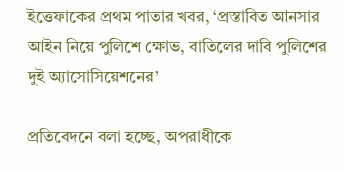ইত্তেফাকের প্রথম পাতার খবর, ‘প্রস্তাবিত আনসার আইন নিয়ে পুলিশে ক্ষোভ, বাতিলের দাবি পুলিশের দুই অ্যাসোসিয়েশনের’

প্রতিবেদনে বলা হচ্ছে, অপরাধীকে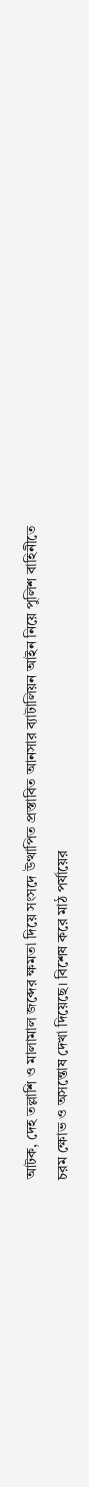আটক, দেহ তল্লাশি ও মালামাল জব্দের ক্ষমতা দিয়ে সংসদে উত্থাপিত প্রস্তাবিত আনসার ব্যাটালিয়ন আইন নিয়ে পুলিশ বাহিনীতে চরম ক্ষোভ ও অসন্তোষ দেখা দিয়েছে। বিশেষ করে মাঠ পর্যায়ের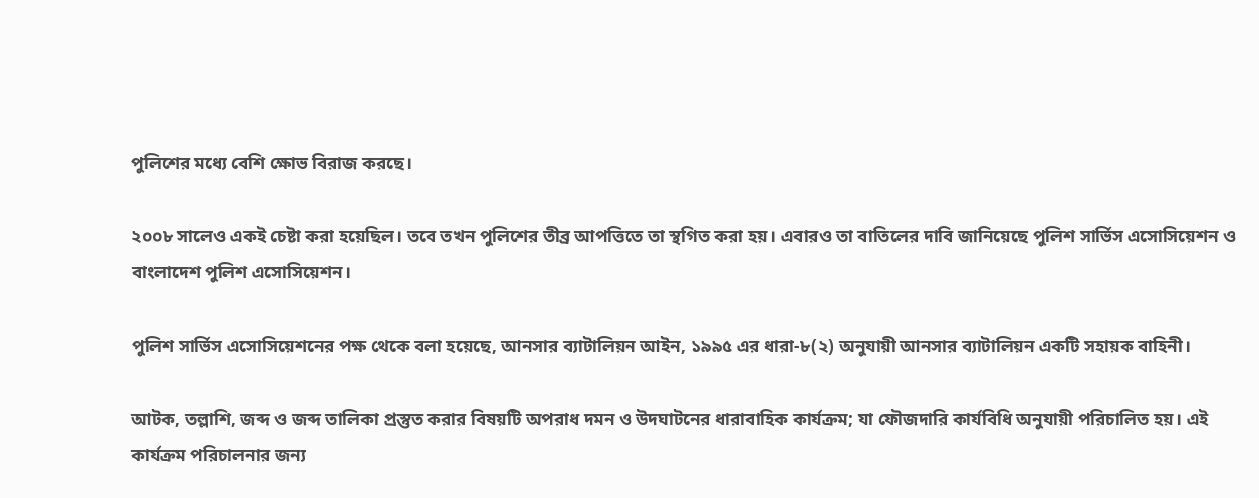পুলিশের মধ্যে বেশি ক্ষোভ বিরাজ করছে।

২০০৮ সালেও একই চেষ্টা করা হয়েছিল। তবে তখন পুলিশের তীব্র আপত্তিতে তা স্থগিত করা হয়। এবারও তা বাতিলের দাবি জানিয়েছে পুলিশ সার্ভিস এসোসিয়েশন ও বাংলাদেশ পুলিশ এসোসিয়েশন।

পুলিশ সার্ভিস এসোসিয়েশনের পক্ষ থেকে বলা হয়েছে, আনসার ব্যাটালিয়ন আইন, ১৯৯৫ এর ধারা-৮(২) অনুযায়ী আনসার ব্যাটালিয়ন একটি সহায়ক বাহিনী।

আটক, তল্লাশি, জব্দ ও জব্দ তালিকা প্রস্তুত করার বিষয়টি অপরাধ দমন ও উদঘাটনের ধারাবাহিক কার্যক্রম; যা ফৌজদারি কার্যবিধি অনুযায়ী পরিচালিত হয়। এই কার্যক্রম পরিচালনার জন্য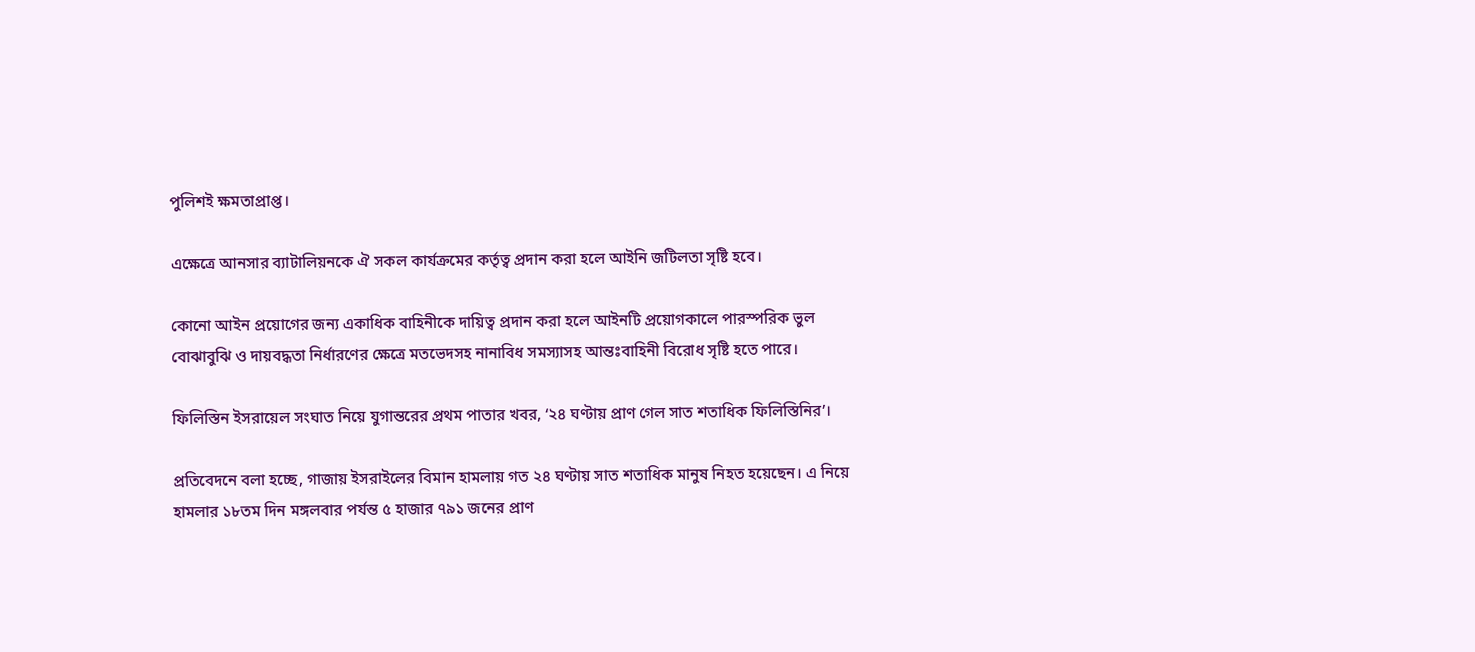পুলিশই ক্ষমতাপ্রাপ্ত।

এক্ষেত্রে আনসার ব্যাটালিয়নকে ঐ সকল কার্যক্রমের কর্তৃত্ব প্রদান করা হলে আইনি জটিলতা সৃষ্টি হবে।

কোনো আইন প্রয়োগের জন্য একাধিক বাহিনীকে দায়িত্ব প্রদান করা হলে আইনটি প্রয়োগকালে পারস্পরিক ভুল বোঝাবুঝি ও দায়বদ্ধতা নির্ধারণের ক্ষেত্রে মতভেদসহ নানাবিধ সমস্যাসহ আন্তঃবাহিনী বিরোধ সৃষ্টি হতে পারে।

ফিলিস্তিন ইসরায়েল সংঘাত নিয়ে যুগান্তরের প্রথম পাতার খবর, ‘২৪ ঘণ্টায় প্রাণ গেল সাত শতাধিক ফিলিস্তিনির’।

প্রতিবেদনে বলা হচ্ছে, গাজায় ইসরাইলের বিমান হামলায় গত ২৪ ঘণ্টায় সাত শতাধিক মানুষ নিহত হয়েছেন। এ নিয়ে হামলার ১৮তম দিন মঙ্গলবার পর্যন্ত ৫ হাজার ৭৯১ জনের প্রাণ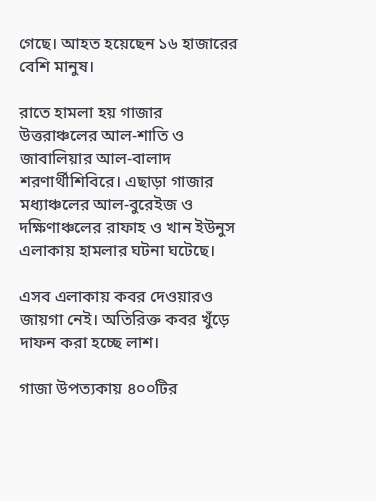গেছে। আহত হয়েছেন ১৬ হাজারের বেশি মানুষ।

রাতে হামলা হয় গাজার উত্তরাঞ্চলের আল-শাতি ও জাবালিয়ার আল-বালাদ শরণার্থীশিবিরে। এছাড়া গাজার মধ্যাঞ্চলের আল-বুরেইজ ও দক্ষিণাঞ্চলের রাফাহ ও খান ইউনুস এলাকায় হামলার ঘটনা ঘটেছে।

এসব এলাকায় কবর দেওয়ারও জায়গা নেই। অতিরিক্ত কবর খুঁড়ে দাফন করা হচ্ছে লাশ।

গাজা উপত্যকায় ৪০০টির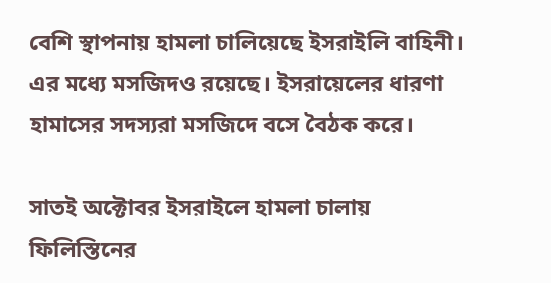বেশি স্থাপনায় হামলা চালিয়েছে ইসরাইলি বাহিনী। এর মধ্যে মসজিদও রয়েছে। ইসরায়েলের ধারণা হামাসের সদস্যরা মসজিদে বসে বৈঠক করে।

সাতই অক্টোবর ইসরাইলে হামলা চালায় ফিলিস্তিনের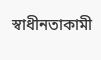স্বাধীনতাকামী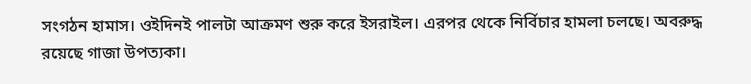সংগঠন হামাস। ওইদিনই পালটা আক্রমণ শুরু করে ইসরাইল। এরপর থেকে নির্বিচার হামলা চলছে। অবরুদ্ধ রয়েছে গাজা উপত্যকা।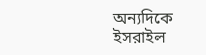অন্যদিকে ইসরাইল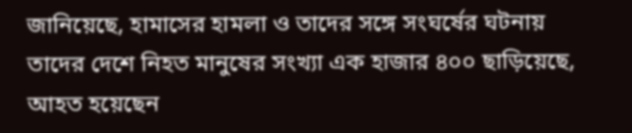জানিয়েছে, হামাসের হামলা ও তাদের সঙ্গে সংঘর্ষের ঘটনায় তাদের দেশে নিহত মানুষের সংখ্যা এক হাজার ৪০০ ছাড়িয়েছে, আহত হয়েছেন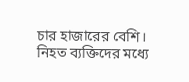চার হাজারের বেশি। নিহত ব্যক্তিদের মধ্যে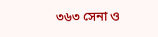৩৬৩ সেনা ও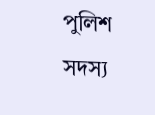পুলিশ সদস্য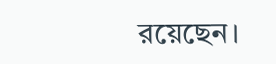রয়েছেন।